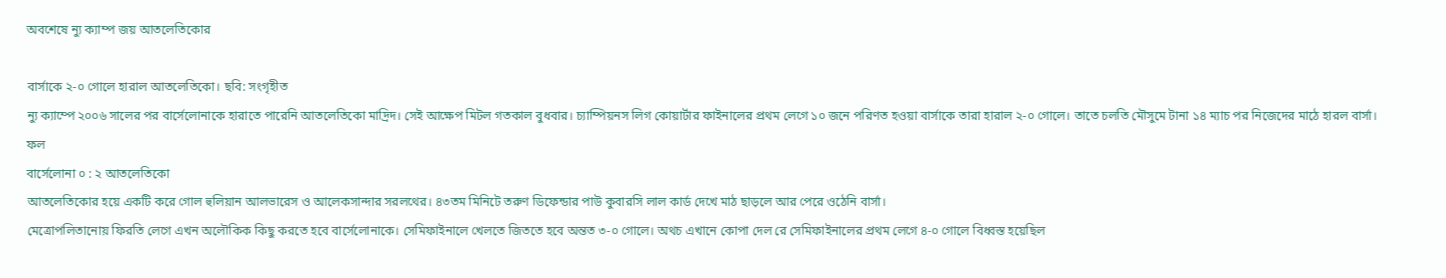অবশেষে ন্যু ক্যাম্প জয় আতলেতিকোর

বার্সাকে ২-০ গোলে হারাল আতলেতিকো। ছবি: সংগৃহীত
ন্যু ক্যাম্পে ২০০৬ সালের পর বার্সেলোনাকে হারাতে পারেনি আতলেতিকো মাদ্রিদ। সেই আক্ষেপ মিটল গতকাল বুধবার। চ্যাম্পিয়নস লিগ কোয়ার্টার ফাইনালের প্রথম লেগে ১০ জনে পরিণত হওয়া বার্সাকে তারা হারাল ২-০ গোলে। তাতে চলতি মৌসুমে টানা ১৪ ম্যাচ পর নিজেদের মাঠে হারল বার্সা।
ফল
বার্সেলোনা ০ : ২ আতলেতিকো
আতলেতিকোর হয়ে একটি করে গোল হুলিয়ান আলভারেস ও আলেকসান্দার সরলথের। ৪৩তম মিনিটে তরুণ ডিফেন্ডার পাউ কুবারসি লাল কার্ড দেখে মাঠ ছাড়লে আর পেরে ওঠেনি বার্সা।
মেত্রোপলিতানোয় ফিরতি লেগে এখন অলৌকিক কিছু করতে হবে বার্সেলোনাকে। সেমিফাইনালে খেলতে জিততে হবে অন্তত ৩-০ গোলে। অথচ এখানে কোপা দেল রে সেমিফাইনালের প্রথম লেগে ৪-০ গোলে বিধ্বস্ত হয়েছিল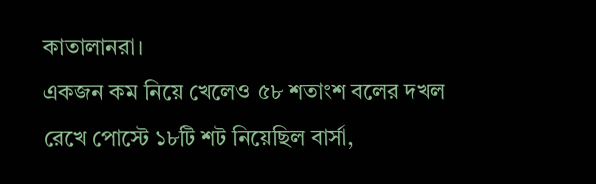কাতালানরা।
একজন কম নিয়ে খেলেও ৫৮ শতাংশ বলের দখল রেখে পোস্টে ১৮টি শট নিয়েছিল বার্সা,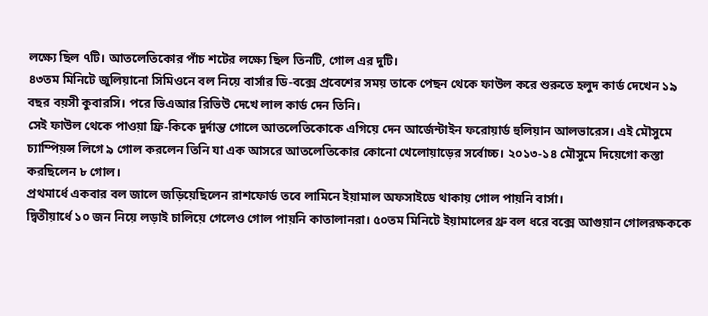লক্ষ্যে ছিল ৭টি। আতলেতিকোর পাঁচ শটের লক্ষ্যে ছিল তিনটি, গোল এর দুটি।
৪৩তম মিনিটে জুলিয়ানো সিমিওনে বল নিয়ে বার্সার ডি-বক্সে প্রবেশের সময় তাকে পেছন থেকে ফাউল করে শুরুতে হলুদ কার্ড দেখেন ১৯ বছর বয়সী কুবারসি। পরে ভিএআর রিভিউ দেখে লাল কার্ড দেন তিনি।
সেই ফাউল থেকে পাওয়া ফ্রি-কিকে দুর্দান্ত গোলে আতলেতিকোকে এগিয়ে দেন আর্জেন্টাইন ফরোয়ার্ড হুলিয়ান আলভারেস। এই মৌসুমে চ্যাম্পিয়ন্স লিগে ৯ গোল করলেন তিনি যা এক আসরে আতলেতিকোর কোনো খেলোয়াড়ের সর্বোচ্চ। ২০১৩-১৪ মৌসুমে দিয়েগো কস্তা করছিলেন ৮ গোল।
প্রথমার্ধে একবার বল জালে জড়িয়েছিলেন রাশফোর্ড তবে লামিনে ইয়ামাল অফসাইডে থাকায় গোল পায়নি বার্সা।
দ্বিতীয়ার্ধে ১০ জন নিয়ে লড়াই চালিয়ে গেলেও গোল পায়নি কাতালানরা। ৫০তম মিনিটে ইয়ামালের থ্রু বল ধরে বক্সে আগুয়ান গোলরক্ষককে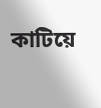কাটিয়ে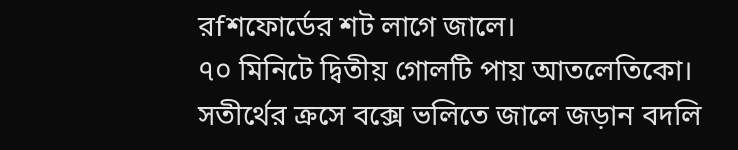রfশফোর্ডের শট লাগে জালে।
৭০ মিনিটে দ্বিতীয় গোলটি পায় আতলেতিকো। সতীর্থের ক্রসে বক্সে ভলিতে জালে জড়ান বদলি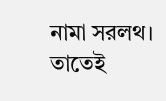নামা সরলথ। তাতেই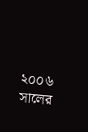২০০৬ সালের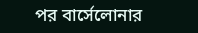পর বার্সেলোনার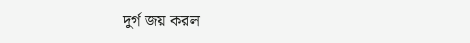দুর্গ জয় করল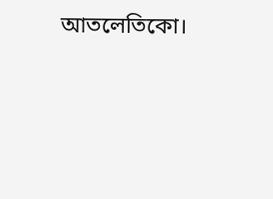আতলেতিকো।